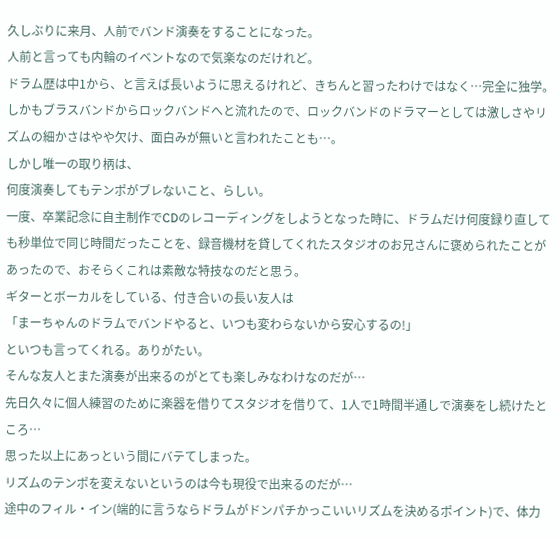久しぶりに来月、人前でバンド演奏をすることになった。
人前と言っても内輪のイベントなので気楽なのだけれど。
ドラム歴は中1から、と言えば長いように思えるけれど、きちんと習ったわけではなく…完全に独学。
しかもブラスバンドからロックバンドへと流れたので、ロックバンドのドラマーとしては激しさやリズムの細かさはやや欠け、面白みが無いと言われたことも…。
しかし唯一の取り柄は、
何度演奏してもテンポがブレないこと、らしい。
一度、卒業記念に自主制作でCDのレコーディングをしようとなった時に、ドラムだけ何度録り直しても秒単位で同じ時間だったことを、録音機材を貸してくれたスタジオのお兄さんに褒められたことがあったので、おそらくこれは素敵な特技なのだと思う。
ギターとボーカルをしている、付き合いの長い友人は
「まーちゃんのドラムでバンドやると、いつも変わらないから安心するの!」
といつも言ってくれる。ありがたい。
そんな友人とまた演奏が出来るのがとても楽しみなわけなのだが…
先日久々に個人練習のために楽器を借りてスタジオを借りて、1人で1時間半通しで演奏をし続けたところ…
思った以上にあっという間にバテてしまった。
リズムのテンポを変えないというのは今も現役で出来るのだが…
途中のフィル・イン(端的に言うならドラムがドンパチかっこいいリズムを決めるポイント)で、体力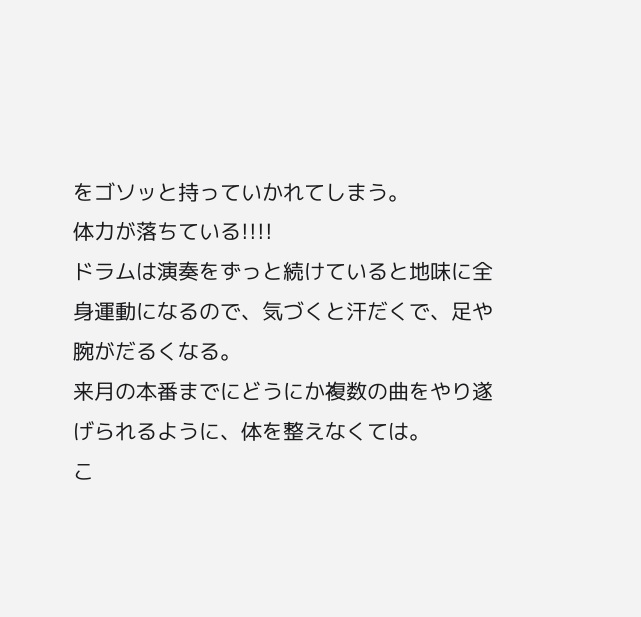をゴソッと持っていかれてしまう。
体力が落ちている!!!!
ドラムは演奏をずっと続けていると地味に全身運動になるので、気づくと汗だくで、足や腕がだるくなる。
来月の本番までにどうにか複数の曲をやり遂げられるように、体を整えなくては。
こ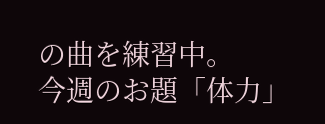の曲を練習中。
今週のお題「体力」